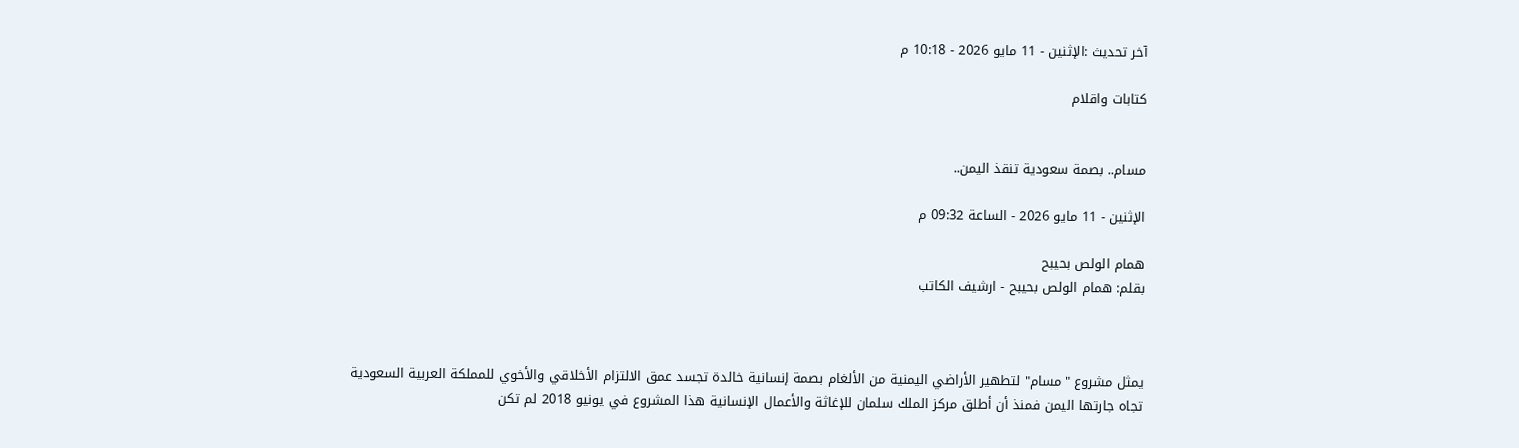آخر تحديث :الإثنين - 11 مايو 2026 - 10:18 م

كتابات واقلام


مسام.. بصمة سعودية تنقذ اليمن..

الإثنين - 11 مايو 2026 - الساعة 09:32 م

همام الولص بحيبح
بقلم: همام الولص بحيبح - ارشيف الكاتب



يمثل مشروع "مسام" لتطهير الأراضي اليمنية من الألغام بصمة إنسانية خالدة تجسد عمق الالتزام الأخلاقي والأخوي للمملكة العربية السعودية تجاه جارتها اليمن فمنذ أن أطلق مركز الملك سلمان للإغاثة والأعمال الإنسانية هذا المشروع في يونيو 2018 لم تكن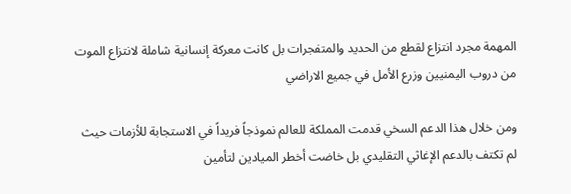المهمة مجرد انتزاع لقطع من الحديد والمتفجرات بل كانت معركة إنسانية شاملة لانتزاع الموت من دروب اليمنيين وزرع الأمل في جميع الاراضي

ومن خلال هذا الدعم السخي قدمت المملكة للعالم نموذجاً فريداً في الاستجابة للأزمات حيث لم تكتف بالدعم الإغاثي التقليدي بل خاضت أخطر الميادين لتأمين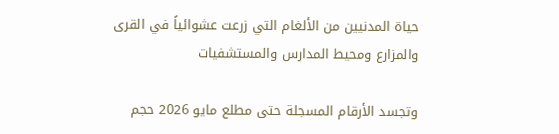حياة المدنيين من الألغام التي زرعت عشوائياً في القرى والمزارع ومحيط المدارس والمستشفيات

وتجسد الأرقام المسجلة حتى مطلع مايو 2026 حجم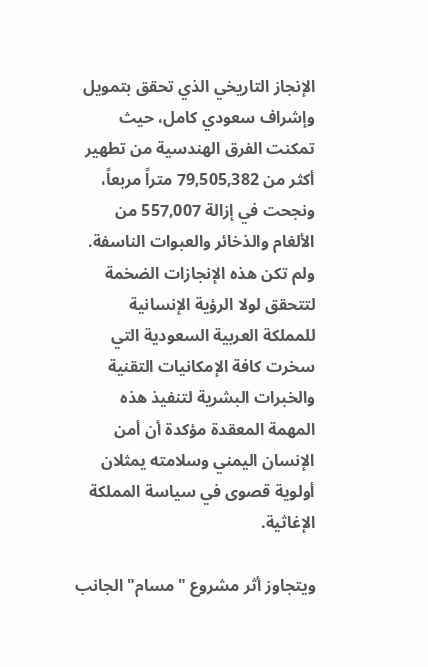الإنجاز التاريخي الذي تحقق بتمويل وإشراف سعودي كامل، حيث تمكنت الفرق الهندسية من تطهير أكثر من 79,505,382 متراً مربعاً، ونجحت في إزالة 557,007 من الألغام والذخائر والعبوات الناسفة. ولم تكن هذه الإنجازات الضخمة لتتحقق لولا الرؤية الإنسانية للمملكة العربية السعودية التي سخرت كافة الإمكانيات التقنية والخبرات البشرية لتنفيذ هذه المهمة المعقدة مؤكدة أن أمن الإنسان اليمني وسلامته يمثلان أولوية قصوى في سياسة المملكة الإغاثية.

ويتجاوز أثر مشروع "مسام" الجانب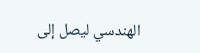الهندسي ليصل إلى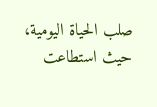صلب الحياة اليومية، حيث استطاعت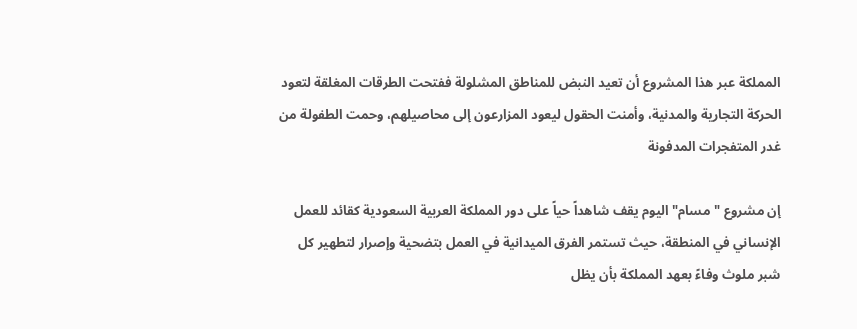المملكة عبر هذا المشروع أن تعيد النبض للمناطق المشلولة ففتحت الطرقات المغلقة لتعود الحركة التجارية والمدنية، وأمنت الحقول ليعود المزارعون إلى محاصيلهم، وحمت الطفولة من غدر المتفجرات المدفونة

إن مشروع "مسام" اليوم يقف شاهداً حياً على دور المملكة العربية السعودية كقائد للعمل الإنساني في المنطقة، حيث تستمر الفرق الميدانية في العمل بتضحية وإصرار لتطهير كل شبر ملوث وفاءً بعهد المملكة بأن يظل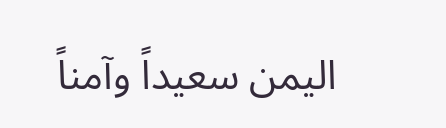اليمن سعيداً وآمناً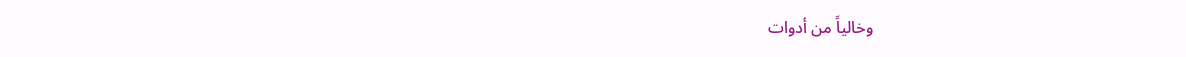وخالياً من أدوات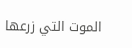الموت التي زرعها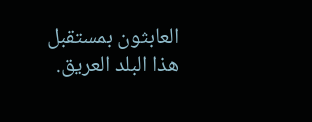العابثون بمستقبل هذا البلد العريق.